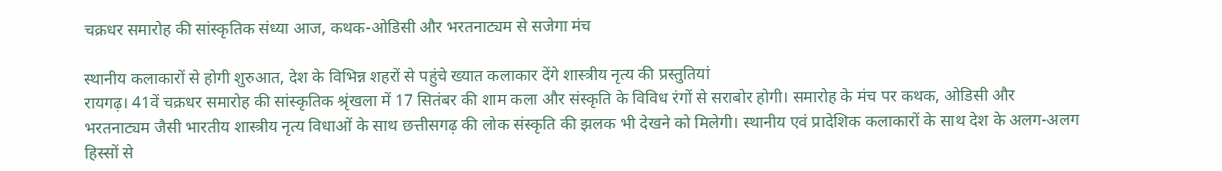चक्रधर समारोह की सांस्कृतिक संध्या आज, कथक-ओडिसी और भरतनाट्यम से सजेगा मंच

स्थानीय कलाकारों से होगी शुरुआत, देश के विभिन्न शहरों से पहुंचे ख्यात कलाकार देंगे शास्त्रीय नृत्य की प्रस्तुतियां
रायगढ़। 41वें चक्रधर समारोह की सांस्कृतिक श्रृंखला में 17 सितंबर की शाम कला और संस्कृति के विविध रंगों से सराबोर होगी। समारोह के मंच पर कथक, ओडिसी और भरतनाट्यम जैसी भारतीय शास्त्रीय नृत्य विधाओं के साथ छत्तीसगढ़ की लोक संस्कृति की झलक भी देखने को मिलेगी। स्थानीय एवं प्रादेशिक कलाकारों के साथ देश के अलग-अलग हिस्सों से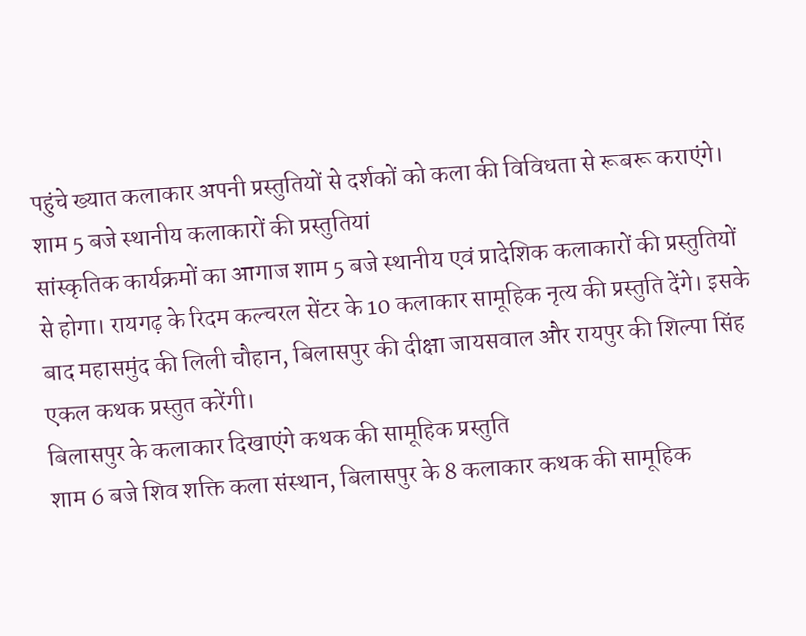पहुंचे ख्यात कलाकार अपनी प्रस्तुतियों से दर्शकों को कला की विविधता से रूबरू कराएंगे।
शाम 5 बजे स्थानीय कलाकारों की प्रस्तुतियां
सांस्कृतिक कार्यक्रमों का आगाज शाम 5 बजे स्थानीय एवं प्रादेशिक कलाकारों की प्रस्तुतियों से होगा। रायगढ़ के रिदम कल्चरल सेंटर के 10 कलाकार सामूहिक नृत्य की प्रस्तुति देंगे। इसके बाद महासमुंद की लिली चौहान, बिलासपुर की दीक्षा जायसवाल और रायपुर की शिल्पा सिंह एकल कथक प्रस्तुत करेंगी।
बिलासपुर के कलाकार दिखाएंगे कथक की सामूहिक प्रस्तुति
शाम 6 बजे शिव शक्ति कला संस्थान, बिलासपुर के 8 कलाकार कथक की सामूहिक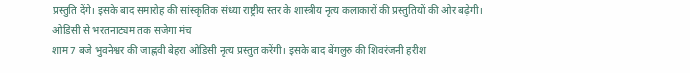प्रस्तुति देंगे। इसके बाद समारोह की सांस्कृतिक संध्या राष्ट्रीय स्तर के शास्त्रीय नृत्य कलाकारों की प्रस्तुतियों की ओर बढ़ेगी।
ओडिसी से भरतनाट्यम तक सजेगा मंच
शाम 7 बजे भुवनेश्वर की जाह्नवी बेहरा ओडिसी नृत्य प्रस्तुत करेंगी। इसके बाद बेंगलुरु की शिवरंजनी हरीश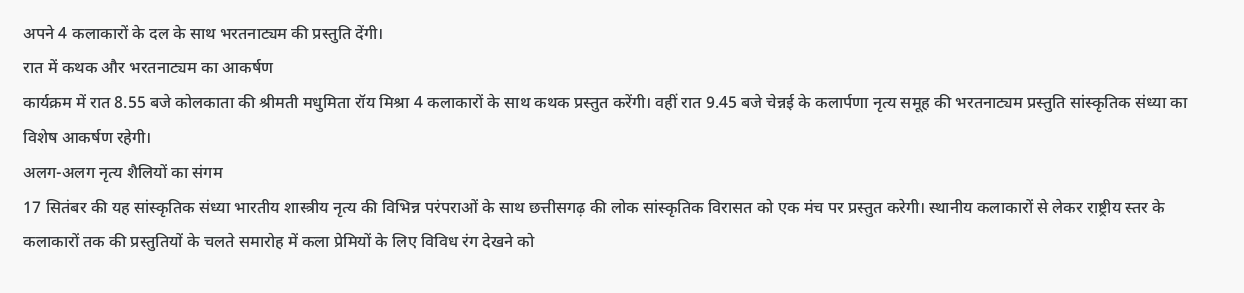अपने 4 कलाकारों के दल के साथ भरतनाट्यम की प्रस्तुति देंगी।
रात में कथक और भरतनाट्यम का आकर्षण
कार्यक्रम में रात 8.55 बजे कोलकाता की श्रीमती मधुमिता रॉय मिश्रा 4 कलाकारों के साथ कथक प्रस्तुत करेंगी। वहीं रात 9.45 बजे चेन्नई के कलार्पणा नृत्य समूह की भरतनाट्यम प्रस्तुति सांस्कृतिक संध्या का विशेष आकर्षण रहेगी।
अलग-अलग नृत्य शैलियों का संगम
17 सितंबर की यह सांस्कृतिक संध्या भारतीय शास्त्रीय नृत्य की विभिन्न परंपराओं के साथ छत्तीसगढ़ की लोक सांस्कृतिक विरासत को एक मंच पर प्रस्तुत करेगी। स्थानीय कलाकारों से लेकर राष्ट्रीय स्तर के कलाकारों तक की प्रस्तुतियों के चलते समारोह में कला प्रेमियों के लिए विविध रंग देखने को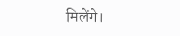मिलेंगे।